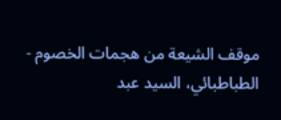موقف الشيعة من هجمات الخصوم - الطباطبائي، السيد عبد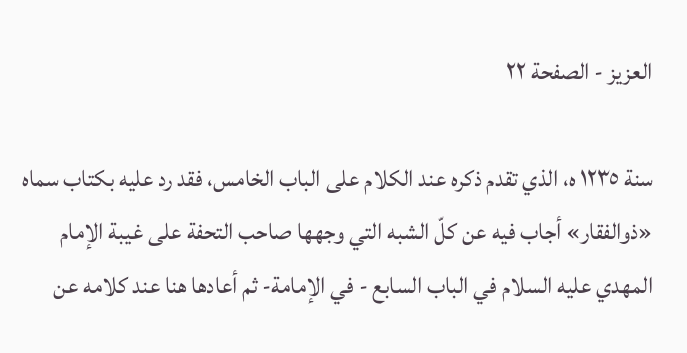العزيز - الصفحة ٢٢

سنة ١٢٣٥ ه، الذي تقدم ذكره عند الكلام على الباب الخامس، فقد رد عليه بكتاب سماه «ذوالفقار» أجاب فيه عن كلّ الشبه التي وجهها صاحب التحفة على غيبة الإمام المهدي عليه السلام في الباب السابع - في الإمامة- ثم أعادها هنا عند كلامه عن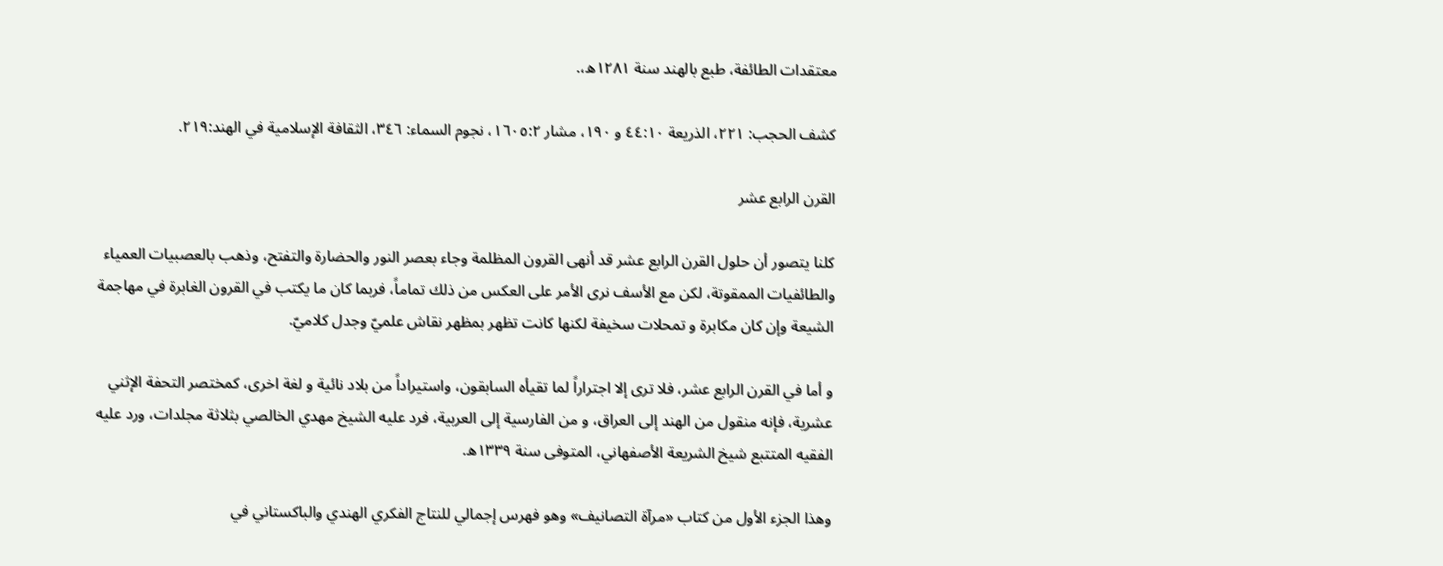معتقدات الطائفة، طبع بالهند سنة ١٢٨١ه،.

كشف الحجب: ٢٢١، الذريعة ٤٤:١٠ و ١٩٠، مشار ١٦٠٥:٢، نجوم السماء: ٣٤٦، الثقافة الإسلامية في الهند:٢١٩.

القرن الرابع عشر

كلنا يتصور أن حلول القرن الرابع عشر قد أنهى القرون المظلمة وجاء بعصر النور والحضارة والتفتح، وذهب بالعصبيات العمياء والطائفيات الممقوتة، لكن مع الأسف نرى الأمر على العكس من ذلك تماماً، فربما كان ما يكتب في القرون الغابرة في مهاجمة الشيعة وإن كان مكابرة و تمحلات سخيفة لكنها كانت تظهر بمظهر نقاش علميّ وجدل كلاميّ.

و أما في القرن الرابع عشر، فلا ترى إلا اجتراراً لما تقيأه السابقون، واستيراداً من بلاد نائية و لغة اخرى، كمختصر التحفة الإثني عشرية، فإنه منقول من الهند إلى العراق، و من الفارسية إلى العربية، فرد عليه الشيخ مهدي الخالصي بثلاثة مجلدات، ورد عليه الفقيه المتتبع شيخ الشريعة الأصفهاني، المتوفى سنة ١٣٣٩ه.

وهذا الجزء الأول من كتاب «مرآة التصانيف» وهو فهرس إجمالي للنتاج الفكري الهندي والباكستاني في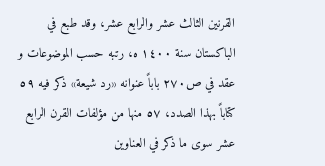القرنين الثالث عشر والرابع عشر، وقد طبع في الباكستان سنة ١٤٠٠ ه، رتبه حسب الموضوعات و عقد في ص٢٧٠ باباً عنوانه «رد شيعة» ذكر فيه ٥٩ كتاباً بهذا الصدد، ٥٧ منها من مؤلفات القرن الرابع عشر سوى ما ذكر في العناوين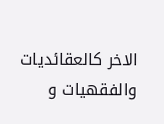الاخر كالعقائديات والفقهيات و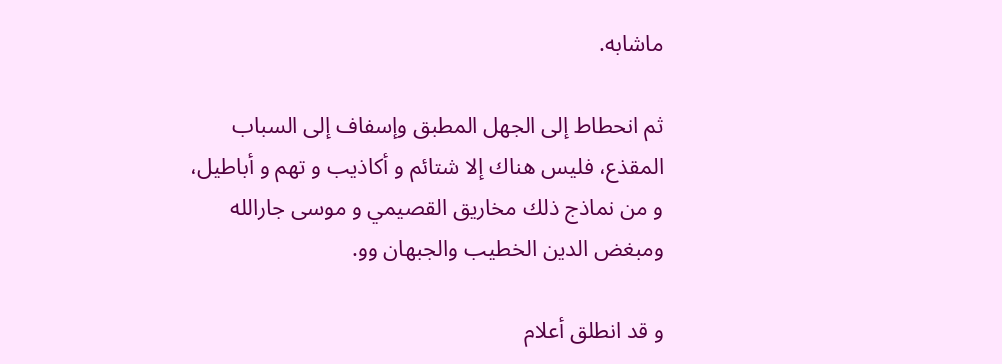ماشابه.

ثم انحطاط إلى الجهل المطبق وإسفاف إلى السباب المقذع، فليس هناك إلا شتائم و أكاذيب و تهم و أباطيل، و من نماذج ذلك مخاريق القصيمي و موسى جارالله ومبغض الدين الخطيب والجبهان وو.

و قد انطلق أعلام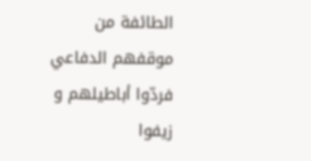الطائفة من موقفهم الدفاعي فردّوا أباطيلهم و زيفوا